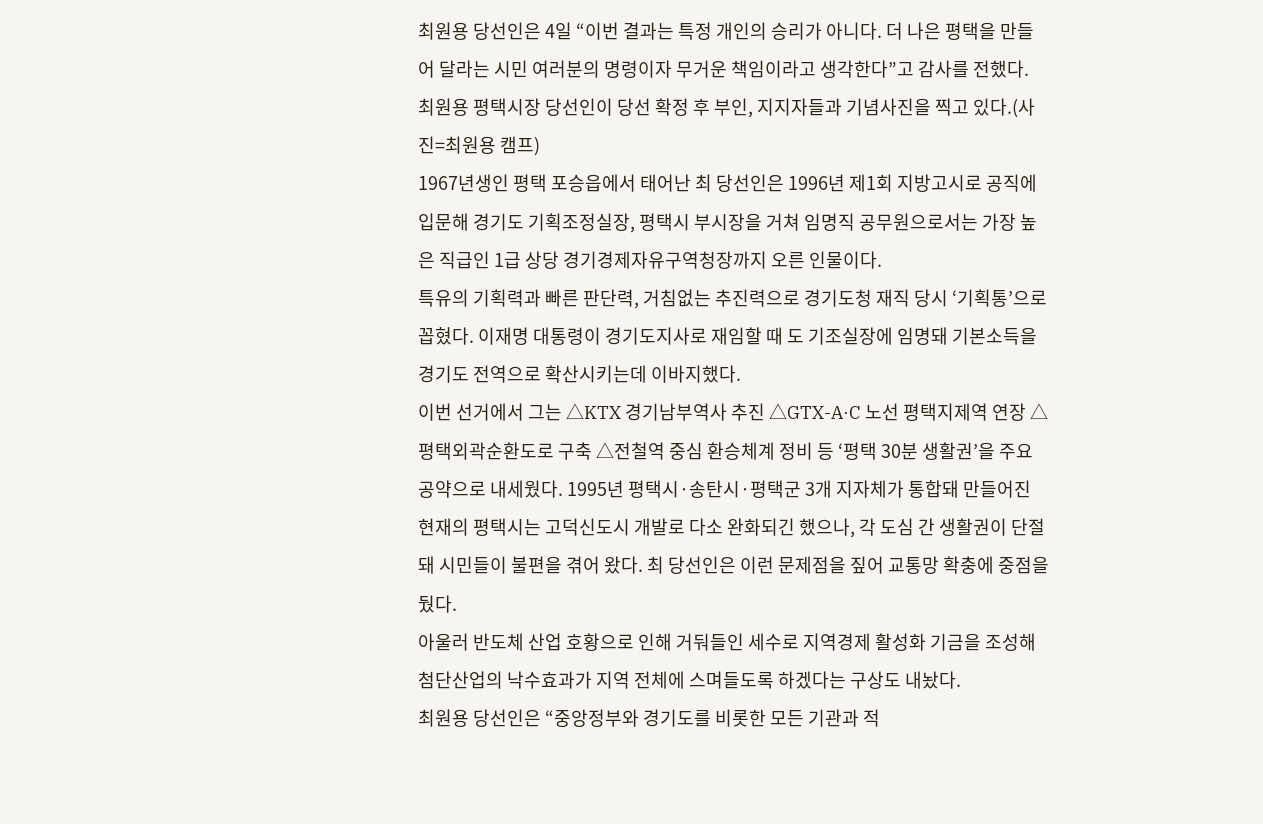최원용 당선인은 4일 “이번 결과는 특정 개인의 승리가 아니다. 더 나은 평택을 만들어 달라는 시민 여러분의 명령이자 무거운 책임이라고 생각한다”고 감사를 전했다.
최원용 평택시장 당선인이 당선 확정 후 부인, 지지자들과 기념사진을 찍고 있다.(사진=최원용 캠프)
1967년생인 평택 포승읍에서 태어난 최 당선인은 1996년 제1회 지방고시로 공직에 입문해 경기도 기획조정실장, 평택시 부시장을 거쳐 임명직 공무원으로서는 가장 높은 직급인 1급 상당 경기경제자유구역청장까지 오른 인물이다.
특유의 기획력과 빠른 판단력, 거침없는 추진력으로 경기도청 재직 당시 ‘기획통’으로 꼽혔다. 이재명 대통령이 경기도지사로 재임할 때 도 기조실장에 임명돼 기본소득을 경기도 전역으로 확산시키는데 이바지했다.
이번 선거에서 그는 △KTX 경기남부역사 추진 △GTX-A·C 노선 평택지제역 연장 △평택외곽순환도로 구축 △전철역 중심 환승체계 정비 등 ‘평택 30분 생활권’을 주요 공약으로 내세웠다. 1995년 평택시·송탄시·평택군 3개 지자체가 통합돼 만들어진 현재의 평택시는 고덕신도시 개발로 다소 완화되긴 했으나, 각 도심 간 생활권이 단절돼 시민들이 불편을 겪어 왔다. 최 당선인은 이런 문제점을 짚어 교통망 확충에 중점을 뒀다.
아울러 반도체 산업 호황으로 인해 거둬들인 세수로 지역경제 활성화 기금을 조성해 첨단산업의 낙수효과가 지역 전체에 스며들도록 하겠다는 구상도 내놨다.
최원용 당선인은 “중앙정부와 경기도를 비롯한 모든 기관과 적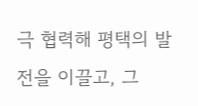극 협력해 평택의 발전을 이끌고, 그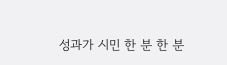성과가 시민 한 분 한 분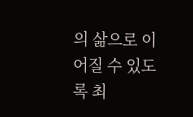의 삶으로 이어질 수 있도록 최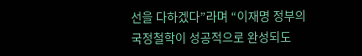선을 다하겠다”라며 “이재명 정부의 국정철학이 성공적으로 완성되도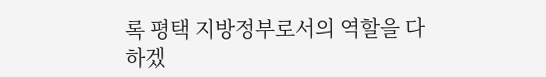록 평택 지방정부로서의 역할을 다하겠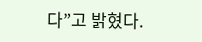다”고 밝혔다.